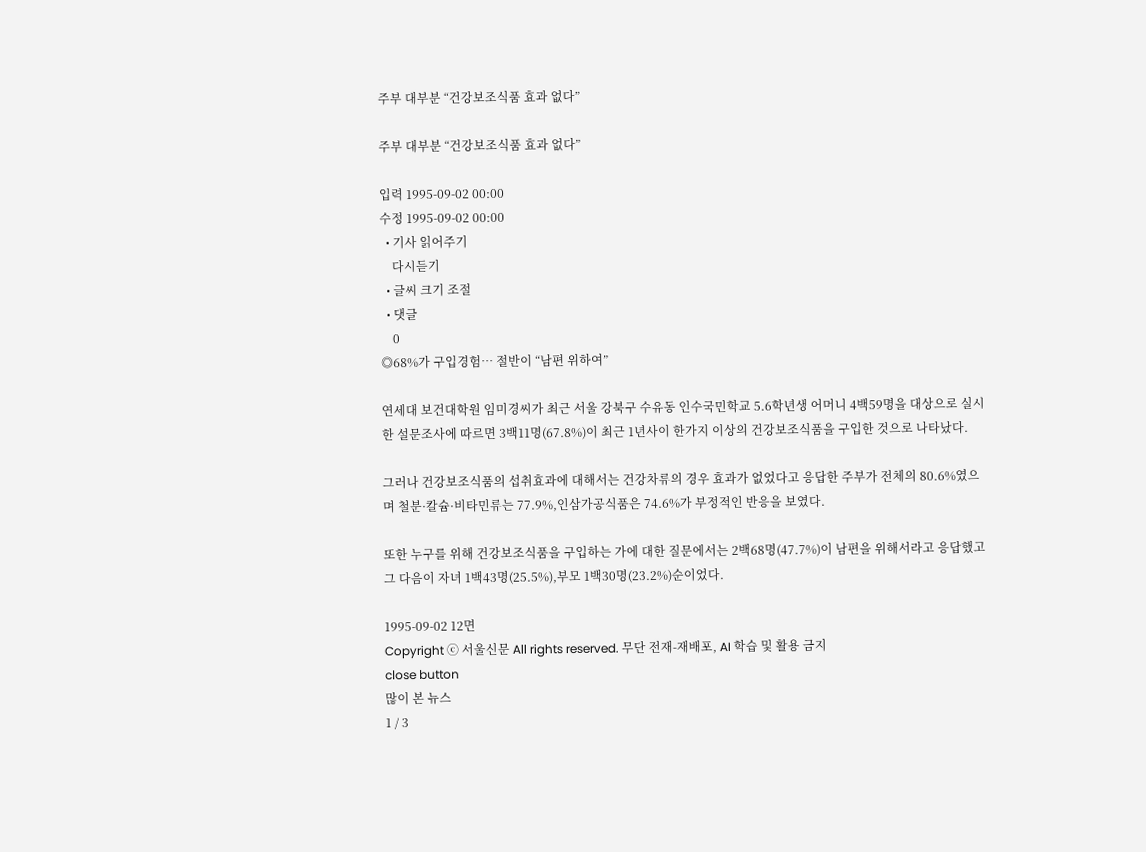주부 대부분 “건강보조식품 효과 없다”

주부 대부분 “건강보조식품 효과 없다”

입력 1995-09-02 00:00
수정 1995-09-02 00:00
  • 기사 읽어주기
    다시듣기
  • 글씨 크기 조절
  • 댓글
    0
◎68%가 구입경험… 절반이 “남편 위하여”

연세대 보건대학원 임미경씨가 최근 서울 강북구 수유동 인수국민학교 5.6학년생 어머니 4백59명을 대상으로 실시한 설문조사에 따르면 3백11명(67.8%)이 최근 1년사이 한가지 이상의 건강보조식품을 구입한 것으로 나타났다.

그러나 건강보조식품의 섭취효과에 대해서는 건강차류의 경우 효과가 없었다고 응답한 주부가 전체의 80.6%였으며 철분·칼슘·비타민류는 77.9%,인삼가공식품은 74.6%가 부정적인 반응을 보였다.

또한 누구를 위해 건강보조식품을 구입하는 가에 대한 질문에서는 2백68명(47.7%)이 남편을 위해서라고 응답했고 그 다음이 자녀 1백43명(25.5%),부모 1백30명(23.2%)순이었다.

1995-09-02 12면
Copyright ⓒ 서울신문 All rights reserved. 무단 전재-재배포, AI 학습 및 활용 금지
close button
많이 본 뉴스
1 / 3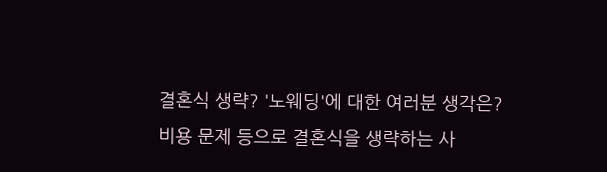결혼식 생략? '노웨딩'에 대한 여러분 생각은?
비용 문제 등으로 결혼식을 생략하는 사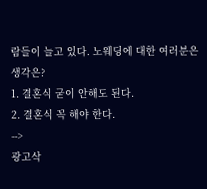람들이 늘고 있다. 노웨딩에 대한 여러분은 생각은?
1. 결혼식 굳이 안해도 된다.
2. 결혼식 꼭 해야 한다.
-->
광고삭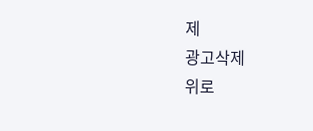제
광고삭제
위로